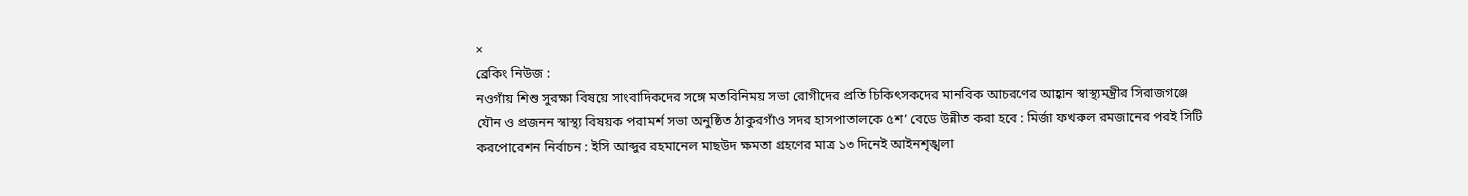×
ব্রেকিং নিউজ :
নওগাঁয় শিশু সুরক্ষা বিষয়ে সাংবাদিকদের সঙ্গে মতবিনিময় সভা রোগীদের প্রতি চিকিৎসকদের মানবিক আচরণের আহ্বান স্বাস্থ্যমন্ত্রীর সিরাজগঞ্জে যৌন ও প্রজনন স্বাস্থ্য বিষয়ক পরামর্শ সভা অনুষ্ঠিত ঠাকুরগাঁও সদর হাসপাতালকে ৫শ’ বেডে উন্নীত করা হবে : মির্জা ফখরুল রমজানের পরই সিটি করপোরেশন নির্বাচন : ইসি আব্দুর রহমানেল মাছউদ ক্ষমতা গ্রহণের মাত্র ১৩ দিনেই আইনশৃঙ্খলা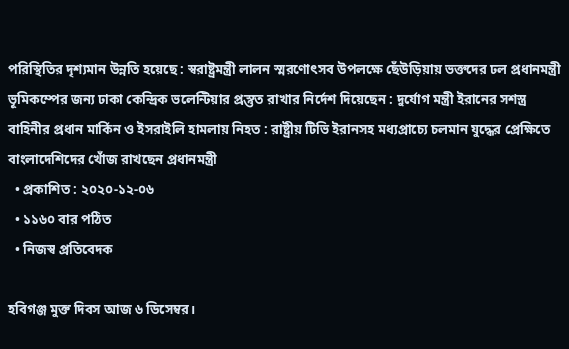পরিস্থিতির দৃশ্যমান উন্নতি হয়েছে : স্বরাষ্ট্রমন্ত্রী লালন স্মরণোৎসব উপলক্ষে ছেঁউড়িয়ায় ভক্তদের ঢল প্রধানমন্ত্রী ভূমিকম্পের জন্য ঢাকা কেন্দ্রিক ভলেন্টিয়ার প্রস্তুত রাখার নির্দেশ দিয়েছেন : দুর্যোগ মন্ত্রী ইরানের সশস্ত্র বাহিনীর প্রধান মার্কিন ও ইসরাইলি হামলায় নিহত : রাষ্ট্রীয় টিভি ইরানসহ মধ্যপ্রাচ্যে চলমান যুদ্ধের প্রেক্ষিতে বাংলাদেশিদের খোঁজ রাখছেন প্রধানমন্ত্রী
  • প্রকাশিত : ২০২০-১২-০৬
  • ১১৬০ বার পঠিত
  • নিজস্ব প্রতিবেদক

হবিগঞ্জ মুক্ত দিবস আজ ৬ ডিসেম্বর।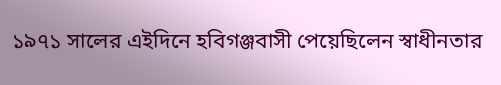১৯৭১ সালের এইদিনে হবিগঞ্জবাসী পেয়েছিলেন স্বাধীনতার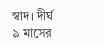স্বাদ। দীর্ঘ ৯ মাসের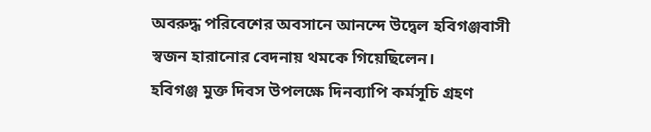অবরুদ্ধ পরিবেশের অবসানে আনন্দে উদ্বেল হবিগঞ্জবাসী স্বজন হারানোর বেদনায় থমকে গিয়েছিলেন।
হবিগঞ্জ মুক্ত দিবস উপলক্ষে দিনব্যাপি কর্মসূচি গ্রহণ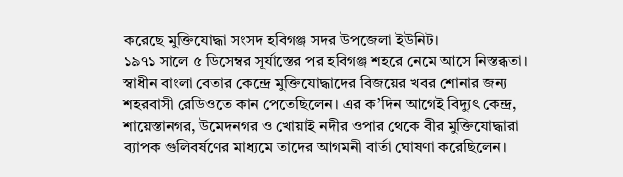করেছে মুক্তিযোদ্ধা সংসদ হবিগঞ্জ সদর উপজেলা ইউনিট।
১৯৭১ সালে ৫ ডিসেম্বর সূর্যাস্তের পর হবিগঞ্জ শহরে নেমে আসে নিস্তব্ধতা। স্বাধীন বাংলা বেতার কেন্দ্রে মুক্তিযোদ্ধাদের বিজয়ের খবর শোনার জন্য শহরবাসী রেডিওতে কান পেতেছিলেন। এর ক’দিন আগেই বিদ্যুৎ কেন্দ্র, শায়েস্তানগর, উমেদনগর ও খোয়াই নদীর ওপার থেকে বীর মুক্তিযোদ্ধারা ব্যাপক গুলিবর্ষণের মাধ্যমে তাদের আগমনী বার্তা ঘোষণা করেছিলেন।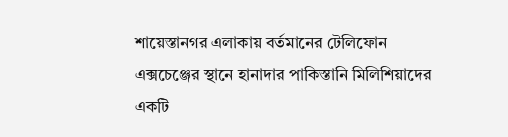শায়েস্তানগর এলাকায় বর্তমানের টেলিফোন এক্সচেঞ্জের স্থানে হানাদার পাকিস্তানি মিলিশিয়াদের একটি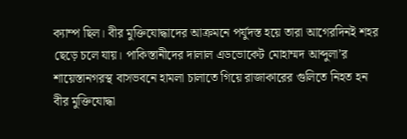ক্যাম্প ছিল। বীর মুক্তিযোদ্ধাদের আক্রমনে পর্যুদস্ত হয়ে তারা আগেরদিনই শহর ছেড়ে চলে যায়। পাকিস্তানীদের দালাল এডভোকেট মোহাম্মদ আব্দুলা’র শায়েস্তানগরস্থ বাসভবনে হামলা চালাতে গিয়ে রাজাকারের গুলিতে নিহত হন বীর মুক্তিযোদ্ধা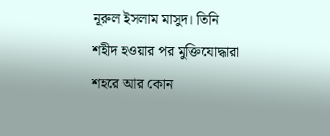নূরুল ইসলাম মাসুদ। তিনি শহীদ হওয়ার পর মুক্তিযোদ্ধারা শহরে আর কোন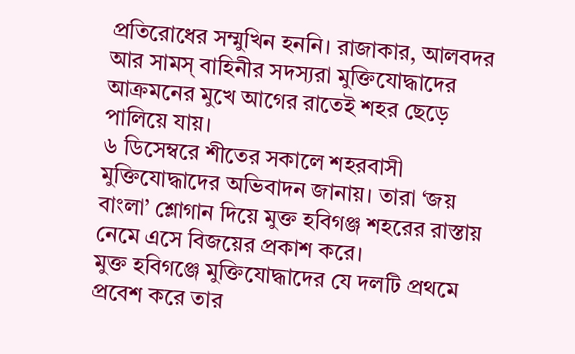প্রতিরোধের সম্মুখিন হননি। রাজাকার, আলবদর আর সামস্ বাহিনীর সদস্যরা মুক্তিযোদ্ধাদের আক্রমনের মুখে আগের রাতেই শহর ছেড়ে পালিয়ে যায়।
৬ ডিসেম্বরে শীতের সকালে শহরবাসী মুক্তিযোদ্ধাদের অভিবাদন জানায়। তারা ‘জয় বাংলা’ শ্লোগান দিয়ে মুক্ত হবিগঞ্জ শহরের রাস্তায় নেমে এসে বিজয়ের প্রকাশ করে।
মুক্ত হবিগঞ্জে মুক্তিযোদ্ধাদের যে দলটি প্রথমে প্রবেশ করে তার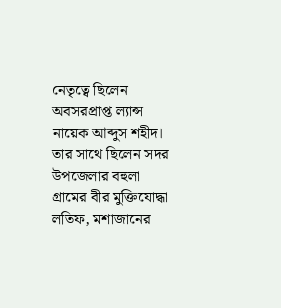নেতৃত্বে ছিলেন অবসরপ্রাপ্ত ল্যান্স নায়েক আব্দুস শহীদ। তার সাথে ছিলেন সদর উপজেলার বহুলা গ্রামের বীর মুক্তিযোদ্ধা লতিফ, মশাজানের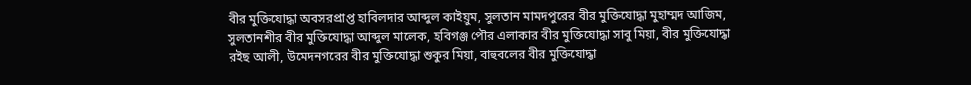বীর মুক্তিযোদ্ধা অবসরপ্রাপ্ত হাবিলদার আব্দুল কাইয়ুম, সুলতান মামদপুরের বীর মুক্তিযোদ্ধা মুহাম্মদ আজিম, সুলতানশীর বীর মুক্তিযোদ্ধা আব্দুল মালেক, হবিগঞ্জ পৌর এলাকার বীর মুক্তিযোদ্ধা সাবু মিয়া, বীর মুক্তিযোদ্ধা রইছ আলী, উমেদনগরের বীর মুক্তিযোদ্ধা শুকুর মিয়া, বাহুবলের বীর মুক্তিযোদ্ধা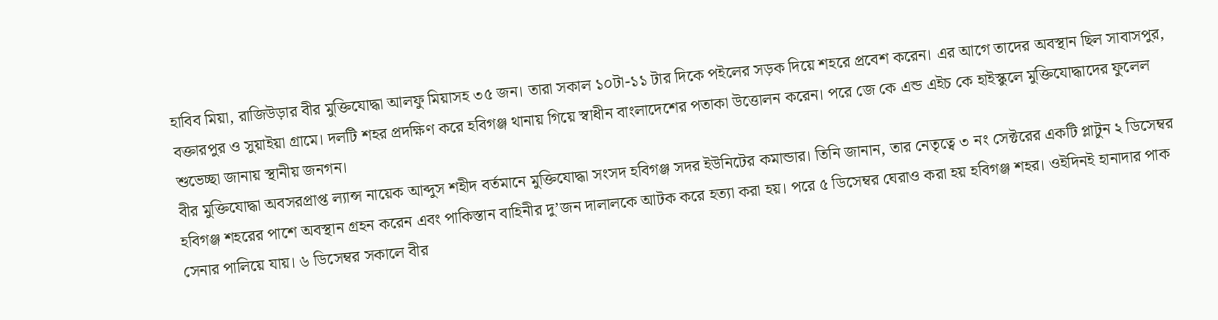হাবিব মিয়া, রাজিউড়ার বীর মুক্তিযোদ্ধা আলফু মিয়াসহ ৩৫ জন। তারা সকাল ১০টা-১১ টার দিকে পইলের সড়ক দিয়ে শহরে প্রবেশ করেন। এর আগে তাদের অবস্থান ছিল সাবাসপুর, বক্তারপুর ও সুয়াইয়া গ্রামে। দলটি শহর প্রদক্ষিণ করে হবিগঞ্জ থানায় গিয়ে স্বাধীন বাংলাদেশের পতাকা উত্তোলন করেন। পরে জে কে এন্ড এইচ কে হাইস্কুলে মুক্তিযোদ্ধাদের ফুলেল শুভেচ্ছা জানায় স্থানীয় জনগন।
বীর মুক্তিযোদ্ধা অবসরপ্রাপ্ত ল্যান্স নায়েক আব্দুস শহীদ বর্তমানে মুক্তিযোদ্ধা সংসদ হবিগঞ্জ সদর ইউনিটের কমান্ডার। তিনি জানান, তার নেতৃত্বে ৩ নং সেক্টরের একটি প্লাটুন ২ ডিসেম্বর হবিগঞ্জ শহরের পাশে অবস্থান গ্রহন করেন এবং পাকিস্তান বাহিনীর দু’জন দালালকে আটক করে হত্যা করা হয়। পরে ৫ ডিসেম্বর ঘেরাও করা হয় হবিগঞ্জ শহর। ওইদিনই হানাদার পাক সেনার পালিয়ে যায়। ৬ ডিসেম্বর সকালে বীর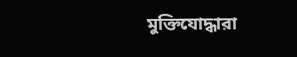মুক্তিযোদ্ধারা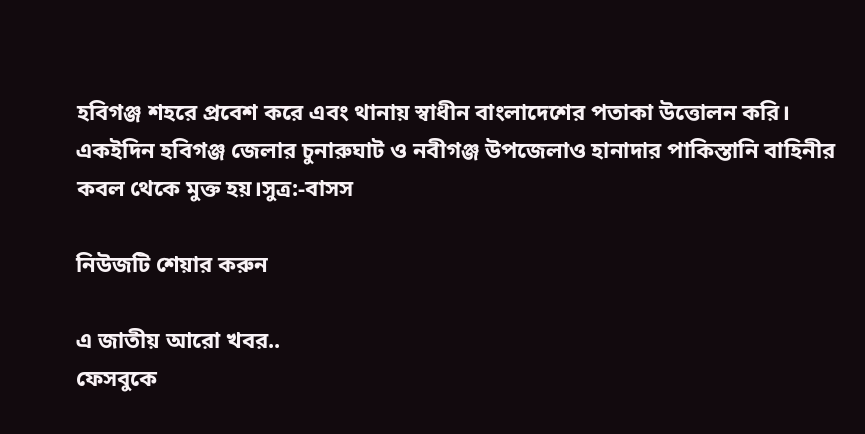হবিগঞ্জ শহরে প্রবেশ করে এবং থানায় স্বাধীন বাংলাদেশের পতাকা উত্তোলন করি।
একইদিন হবিগঞ্জ জেলার চুনারুঘাট ও নবীগঞ্জ উপজেলাও হানাদার পাকিস্তানি বাহিনীর কবল থেকে মুক্ত হয়।সুত্র:-বাসস

নিউজটি শেয়ার করুন

এ জাতীয় আরো খবর..
ফেসবুকে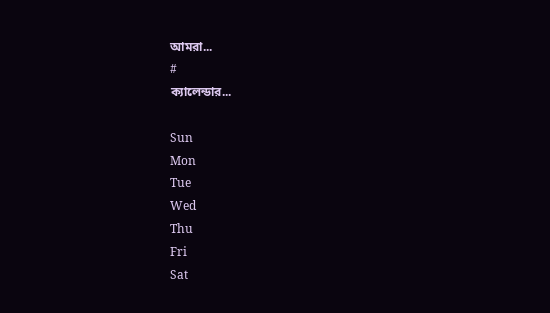আমরা...
#
ক্যালেন্ডার...

Sun
Mon
Tue
Wed
Thu
Fri
Sat